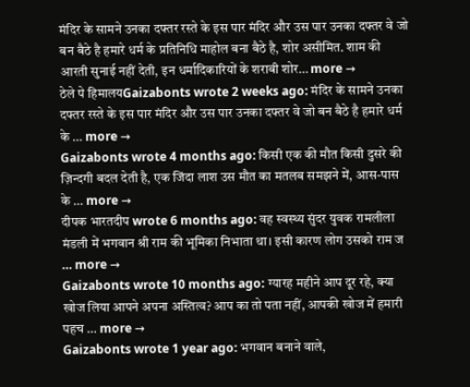मंदिर के सामने उनका दफ्तर रस्ते के इस पार मंदिर और उस पार उनका दफ्तर वे जो बन बैठे है हमारे धर्म के प्रतिनिधि माहोल बना बैठे है, शोर असीमित. शाम की आरती सुनाई नहीं देती, इन धर्मादिकारियों के शराबी शोर… more →
ठेले पे हिमालयGaizabonts wrote 2 weeks ago: मंदिर के सामने उनका दफ्तर रस्ते के इस पार मंदिर और उस पार उनका दफ्तर वे जो बन बैठे है हमारे धर्म के … more →
Gaizabonts wrote 4 months ago: किसी एक की मौत किसी दुसरे की ज़िन्दगी बदल देती है, एक जिंदा लाश उस मौत का मतलब समझने में, आस-पास के … more →
दीपक भारतदीप wrote 6 months ago: वह स्वस्थ्य सुंदर युवक रामलीला मंडली में भगवान श्री राम की भूमिका निभाता था। इसी कारण लोग उसको राम ज … more →
Gaizabonts wrote 10 months ago: ग्यारह महीने आप दूर रहे, क्या खोज लिया आपने अपना अस्तित्व? आप का तो पता नहीं, आपकी खोज में हमारी पहच … more →
Gaizabonts wrote 1 year ago: भगवान बनाने वाले,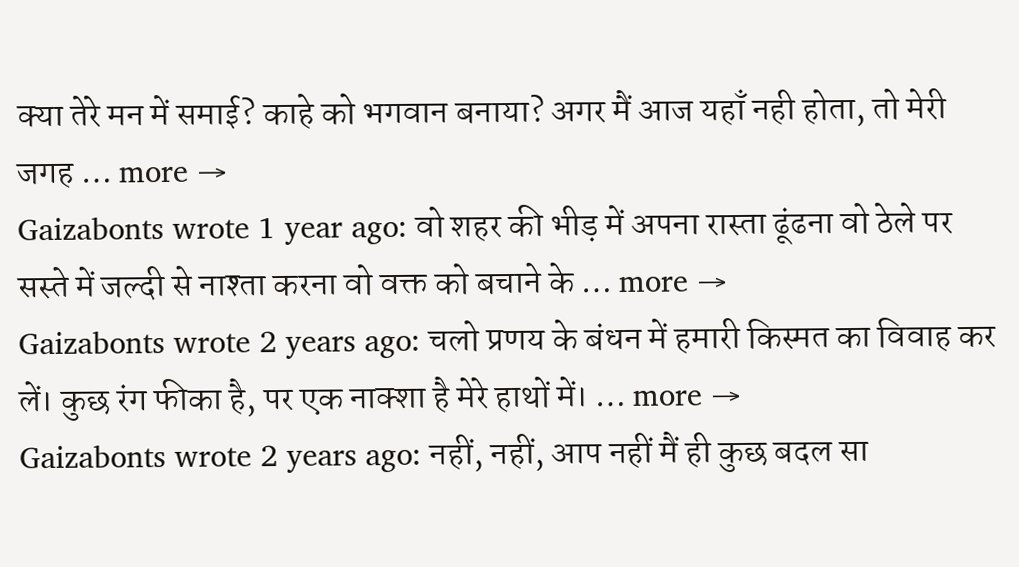क्या तेरे मन में समाई? काहे को भगवान बनाया? अगर मैं आज यहाँ नही होता, तो मेरी जगह … more →
Gaizabonts wrote 1 year ago: वो शहर की भीड़ में अपना रास्ता ढूंढना वो ठेले पर सस्ते में जल्दी से नाश्ता करना वो वक्त को बचाने के … more →
Gaizabonts wrote 2 years ago: चलो प्रणय के बंधन में हमारी किस्मत का विवाह कर लें। कुछ रंग फीका है, पर एक नाक्शा है मेरे हाथों में। … more →
Gaizabonts wrote 2 years ago: नहीं, नहीं, आप नहीं मैं ही कुछ बदल सा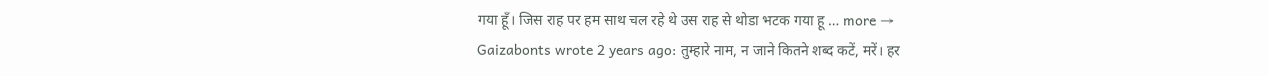गया हूँ। जिस राह पर हम साथ चल रहे थे उस राह से थोडा भटक गया हू … more →
Gaizabonts wrote 2 years ago: तुम्हारे नाम, न जाने कितने शब्द कटें, मरें। हर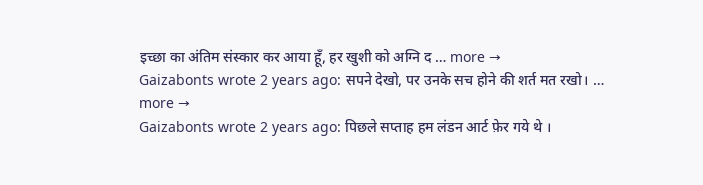इच्छा का अंतिम संस्कार कर आया हूँ, हर खुशी को अग्नि द … more →
Gaizabonts wrote 2 years ago: सपने देखो, पर उनके सच होने की शर्त मत रखो। … more →
Gaizabonts wrote 2 years ago: पिछले सप्ताह हम लंडन आर्ट फ़ेर गये थे ।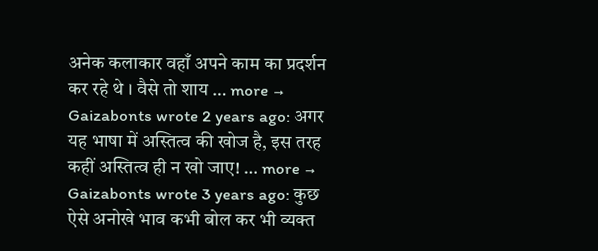अनेक कलाकार वहाँ अपने काम का प्रदर्शन कर रहे थे । वैसे तो शाय … more →
Gaizabonts wrote 2 years ago: अगर यह भाषा में अस्तित्व की खोज है, इस तरह कहीं अस्तित्व ही न खो जाए! … more →
Gaizabonts wrote 3 years ago: कुछ ऐसे अनोखे भाव कभी बोल कर भी व्यक्त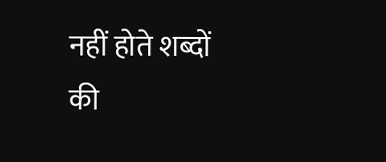नहीं होते शब्दों की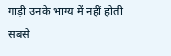गाड़ी उनके भाग्य में नहीं होती सबसे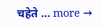चहेते … more →